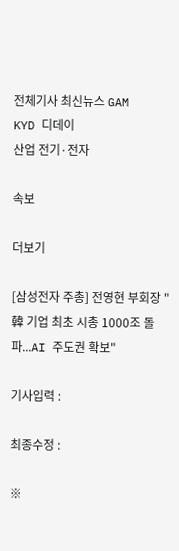전체기사 최신뉴스 GAM
KYD 디데이
산업 전기·전자

속보

더보기

[삼성전자 주총] 전영현 부회장 "韓 기업 최초 시총 1000조 돌파...AI 주도권 확보"

기사입력 :

최종수정 :

※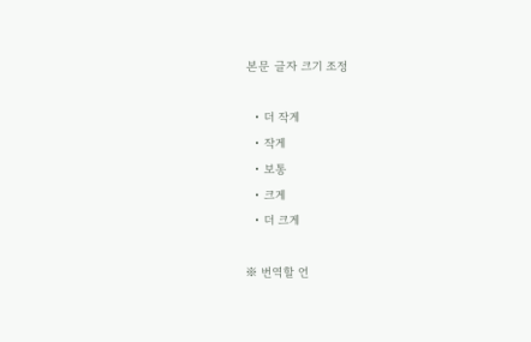본문 글자 크기 조정

  • 더 작게
  • 작게
  • 보통
  • 크게
  • 더 크게

※ 번역할 언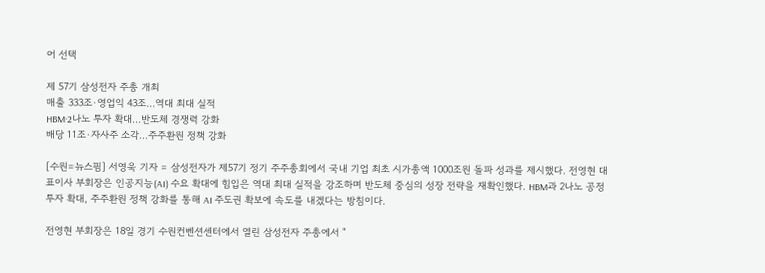어 선택

제 57기 삼성전자 주총 개최
매출 333조·영업익 43조…역대 최대 실적
HBM·2나노 투자 확대…반도체 경쟁력 강화
배당 11조·자사주 소각…주주환원 정책 강화

[수원=뉴스핌] 서영욱 기자 = 삼성전자가 제57기 정기 주주총회에서 국내 기업 최초 시가총액 1000조원 돌파 성과를 제시했다. 전영현 대표이사 부회장은 인공지능(AI) 수요 확대에 힘입은 역대 최대 실적을 강조하며 반도체 중심의 성장 전략을 재확인했다. HBM과 2나노 공정 투자 확대, 주주환원 정책 강화를 통해 AI 주도권 확보에 속도를 내겠다는 방침이다.

전영현 부회장은 18일 경기 수원컨벤션센터에서 열린 삼성전자 주총에서 "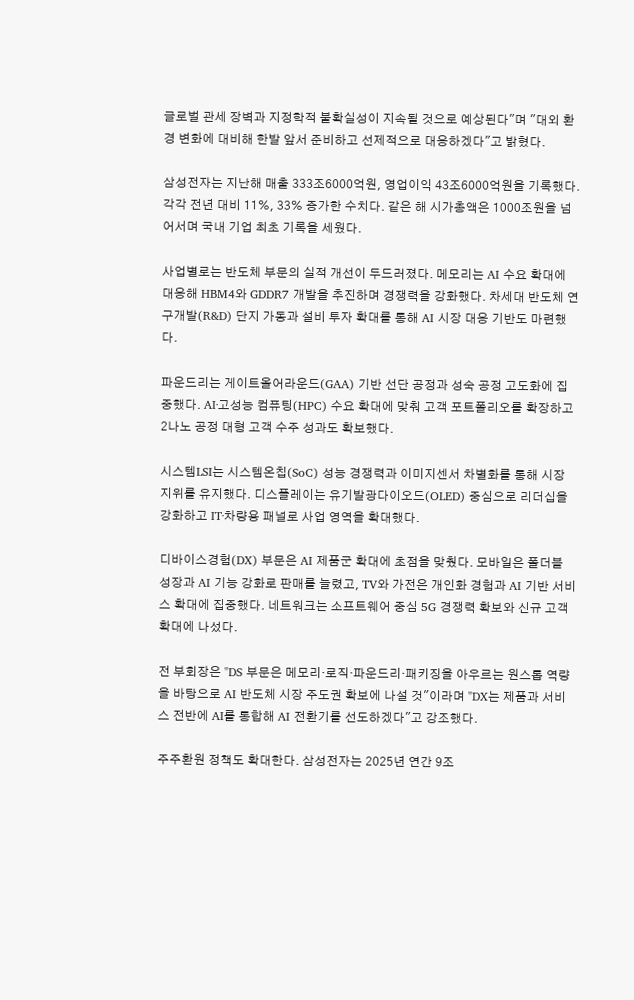글로벌 관세 장벽과 지정학적 불확실성이 지속될 것으로 예상된다"며 "대외 환경 변화에 대비해 한발 앞서 준비하고 선제적으로 대응하겠다"고 밝혔다.

삼성전자는 지난해 매출 333조6000억원, 영업이익 43조6000억원을 기록했다. 각각 전년 대비 11%, 33% 증가한 수치다. 같은 해 시가총액은 1000조원을 넘어서며 국내 기업 최초 기록을 세웠다.

사업별로는 반도체 부문의 실적 개선이 두드러졌다. 메모리는 AI 수요 확대에 대응해 HBM4와 GDDR7 개발을 추진하며 경쟁력을 강화했다. 차세대 반도체 연구개발(R&D) 단지 가동과 설비 투자 확대를 통해 AI 시장 대응 기반도 마련했다.

파운드리는 게이트올어라운드(GAA) 기반 선단 공정과 성숙 공정 고도화에 집중했다. AI·고성능 컴퓨팅(HPC) 수요 확대에 맞춰 고객 포트폴리오를 확장하고 2나노 공정 대형 고객 수주 성과도 확보했다.

시스템LSI는 시스템온칩(SoC) 성능 경쟁력과 이미지센서 차별화를 통해 시장 지위를 유지했다. 디스플레이는 유기발광다이오드(OLED) 중심으로 리더십을 강화하고 IT·차량용 패널로 사업 영역을 확대했다.

디바이스경험(DX) 부문은 AI 제품군 확대에 초점을 맞췄다. 모바일은 폴더블 성장과 AI 기능 강화로 판매를 늘렸고, TV와 가전은 개인화 경험과 AI 기반 서비스 확대에 집중했다. 네트워크는 소프트웨어 중심 5G 경쟁력 확보와 신규 고객 확대에 나섰다.

전 부회장은 "DS 부문은 메모리·로직·파운드리·패키징을 아우르는 원스톱 역량을 바탕으로 AI 반도체 시장 주도권 확보에 나설 것"이라며 "DX는 제품과 서비스 전반에 AI를 통합해 AI 전환기를 선도하겠다"고 강조했다.

주주환원 정책도 확대한다. 삼성전자는 2025년 연간 9조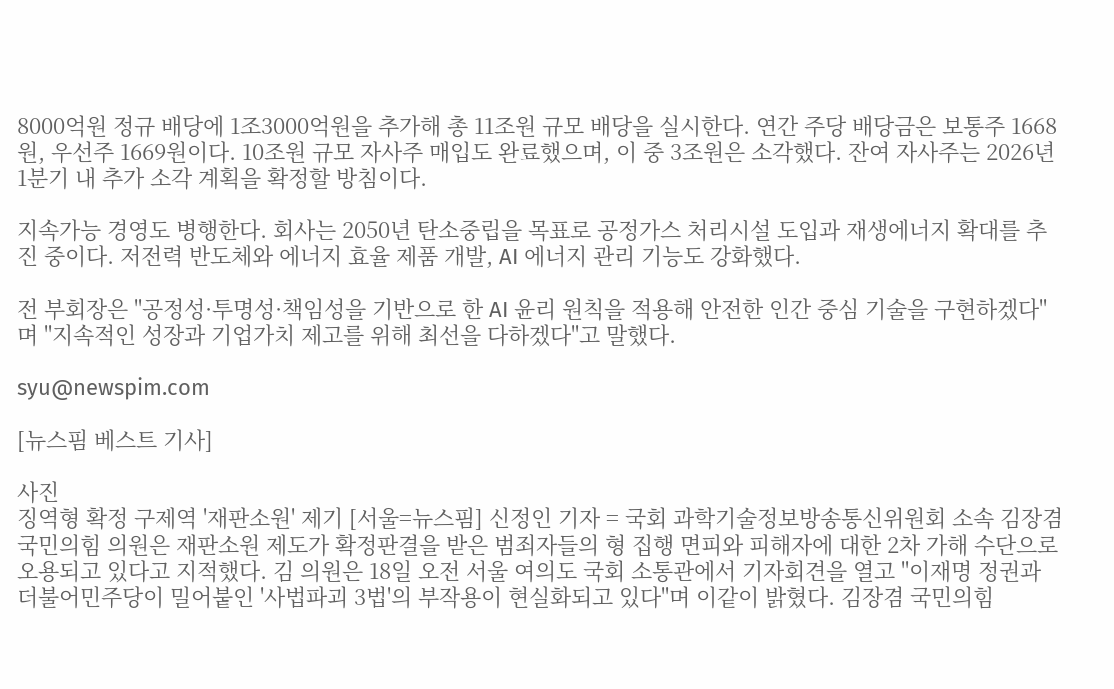8000억원 정규 배당에 1조3000억원을 추가해 총 11조원 규모 배당을 실시한다. 연간 주당 배당금은 보통주 1668원, 우선주 1669원이다. 10조원 규모 자사주 매입도 완료했으며, 이 중 3조원은 소각했다. 잔여 자사주는 2026년 1분기 내 추가 소각 계획을 확정할 방침이다.

지속가능 경영도 병행한다. 회사는 2050년 탄소중립을 목표로 공정가스 처리시설 도입과 재생에너지 확대를 추진 중이다. 저전력 반도체와 에너지 효율 제품 개발, AI 에너지 관리 기능도 강화했다.

전 부회장은 "공정성·투명성·책임성을 기반으로 한 AI 윤리 원칙을 적용해 안전한 인간 중심 기술을 구현하겠다"며 "지속적인 성장과 기업가치 제고를 위해 최선을 다하겠다"고 말했다.

syu@newspim.com

[뉴스핌 베스트 기사]

사진
징역형 확정 구제역 '재판소원' 제기 [서울=뉴스핌] 신정인 기자 = 국회 과학기술정보방송통신위원회 소속 김장겸 국민의힘 의원은 재판소원 제도가 확정판결을 받은 범죄자들의 형 집행 면피와 피해자에 대한 2차 가해 수단으로 오용되고 있다고 지적했다. 김 의원은 18일 오전 서울 여의도 국회 소통관에서 기자회견을 열고 "이재명 정권과 더불어민주당이 밀어붙인 '사법파괴 3법'의 부작용이 현실화되고 있다"며 이같이 밝혔다. 김장겸 국민의힘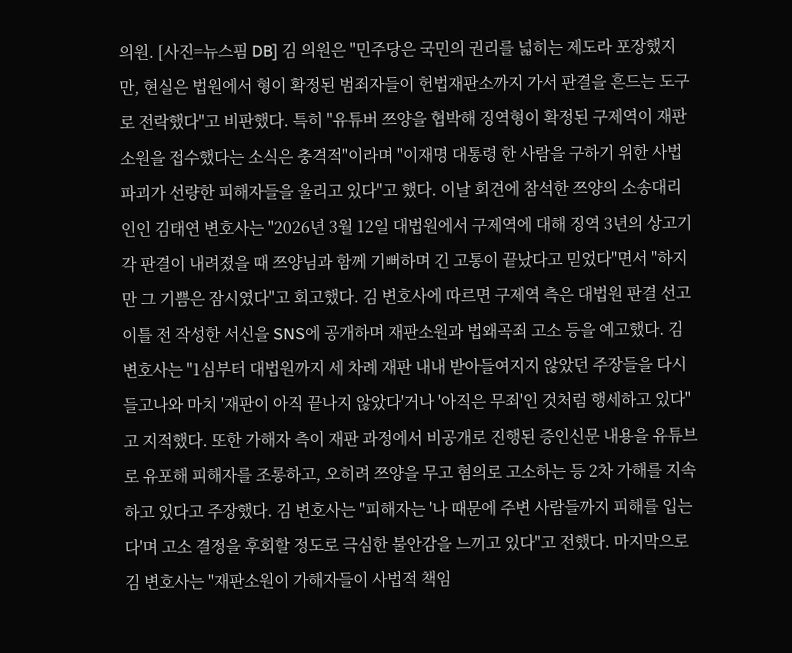의원. [사진=뉴스핌 DB] 김 의원은 "민주당은 국민의 권리를 넓히는 제도라 포장했지만, 현실은 법원에서 형이 확정된 범죄자들이 헌법재판소까지 가서 판결을 흔드는 도구로 전락했다"고 비판했다. 특히 "유튜버 쯔양을 협박해 징역형이 확정된 구제역이 재판소원을 접수했다는 소식은 충격적"이라며 "이재명 대통령 한 사람을 구하기 위한 사법 파괴가 선량한 피해자들을 울리고 있다"고 했다. 이날 회견에 참석한 쯔양의 소송대리인인 김태연 변호사는 "2026년 3월 12일 대법원에서 구제역에 대해 징역 3년의 상고기각 판결이 내려졌을 때 쯔양님과 함께 기뻐하며 긴 고통이 끝났다고 믿었다"면서 "하지만 그 기쁨은 잠시였다"고 회고했다. 김 변호사에 따르면 구제역 측은 대법원 판결 선고 이틀 전 작성한 서신을 SNS에 공개하며 재판소원과 법왜곡죄 고소 등을 예고했다. 김 변호사는 "1심부터 대법원까지 세 차례 재판 내내 받아들여지지 않았던 주장들을 다시 들고나와 마치 '재판이 아직 끝나지 않았다'거나 '아직은 무죄'인 것처럼 행세하고 있다"고 지적했다. 또한 가해자 측이 재판 과정에서 비공개로 진행된 증인신문 내용을 유튜브로 유포해 피해자를 조롱하고, 오히려 쯔양을 무고 혐의로 고소하는 등 2차 가해를 지속하고 있다고 주장했다. 김 변호사는 "피해자는 '나 때문에 주변 사람들까지 피해를 입는다'며 고소 결정을 후회할 정도로 극심한 불안감을 느끼고 있다"고 전했다. 마지막으로 김 변호사는 "재판소원이 가해자들이 사법적 책임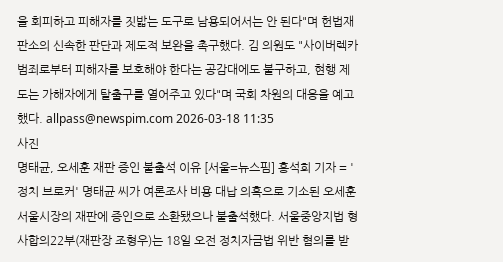을 회피하고 피해자를 짓밟는 도구로 남용되어서는 안 된다"며 헌법재판소의 신속한 판단과 제도적 보완을 촉구했다. 김 의원도 "사이버렉카 범죄로부터 피해자를 보호해야 한다는 공감대에도 불구하고, 현행 제도는 가해자에게 탈출구를 열어주고 있다"며 국회 차원의 대응을 예고했다. allpass@newspim.com 2026-03-18 11:35
사진
명태균, 오세훈 재판 증인 불출석 이유 [서울=뉴스핌] 홍석희 기자 = '정치 브로커' 명태균 씨가 여론조사 비용 대납 의혹으로 기소된 오세훈 서울시장의 재판에 증인으로 소환됐으나 불출석했다. 서울중앙지법 형사합의22부(재판장 조형우)는 18일 오전 정치자금법 위반 혐의를 받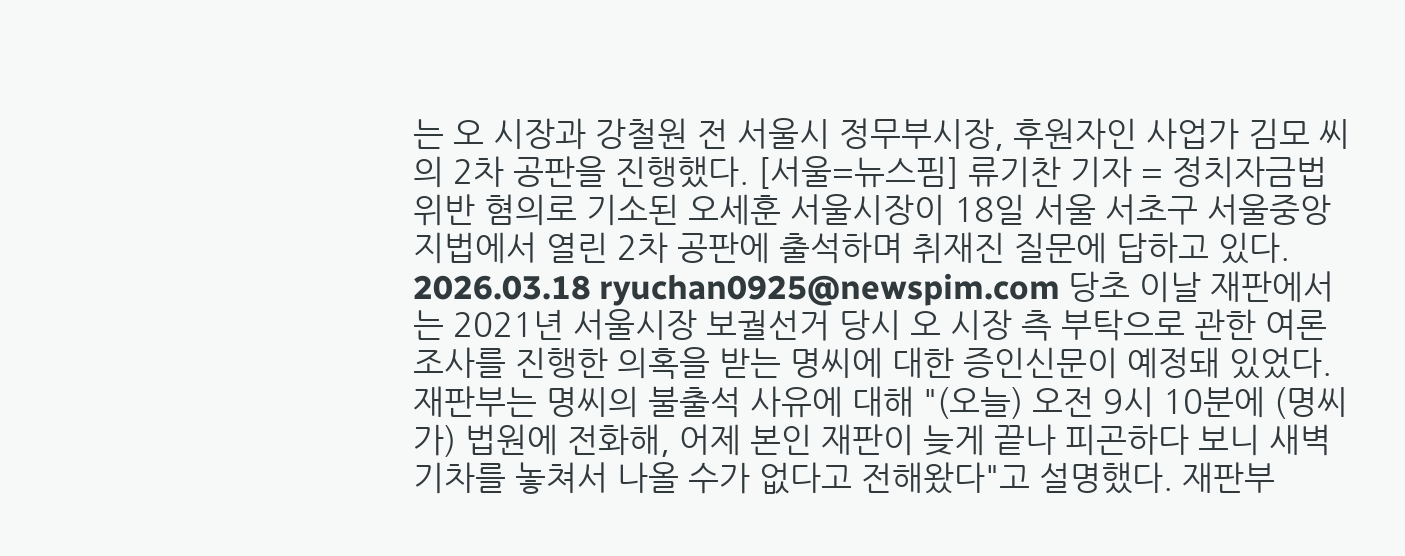는 오 시장과 강철원 전 서울시 정무부시장, 후원자인 사업가 김모 씨의 2차 공판을 진행했다. [서울=뉴스핌] 류기찬 기자 = 정치자금법 위반 혐의로 기소된 오세훈 서울시장이 18일 서울 서초구 서울중앙지법에서 열린 2차 공판에 출석하며 취재진 질문에 답하고 있다. 2026.03.18 ryuchan0925@newspim.com 당초 이날 재판에서는 2021년 서울시장 보궐선거 당시 오 시장 측 부탁으로 관한 여론조사를 진행한 의혹을 받는 명씨에 대한 증인신문이 예정돼 있었다. 재판부는 명씨의 불출석 사유에 대해 "(오늘) 오전 9시 10분에 (명씨가) 법원에 전화해, 어제 본인 재판이 늦게 끝나 피곤하다 보니 새벽 기차를 놓쳐서 나올 수가 없다고 전해왔다"고 설명했다. 재판부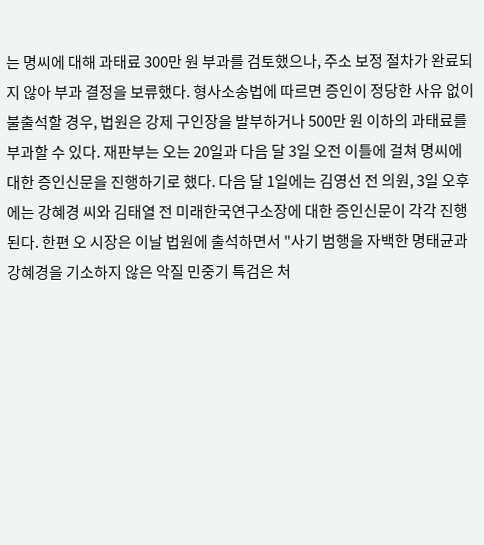는 명씨에 대해 과태료 300만 원 부과를 검토했으나, 주소 보정 절차가 완료되지 않아 부과 결정을 보류했다. 형사소송법에 따르면 증인이 정당한 사유 없이 불출석할 경우, 법원은 강제 구인장을 발부하거나 500만 원 이하의 과태료를 부과할 수 있다. 재판부는 오는 20일과 다음 달 3일 오전 이틀에 걸쳐 명씨에 대한 증인신문을 진행하기로 했다. 다음 달 1일에는 김영선 전 의원, 3일 오후에는 강혜경 씨와 김태열 전 미래한국연구소장에 대한 증인신문이 각각 진행된다. 한편 오 시장은 이날 법원에 출석하면서 "사기 범행을 자백한 명태균과 강혜경을 기소하지 않은 악질 민중기 특검은 처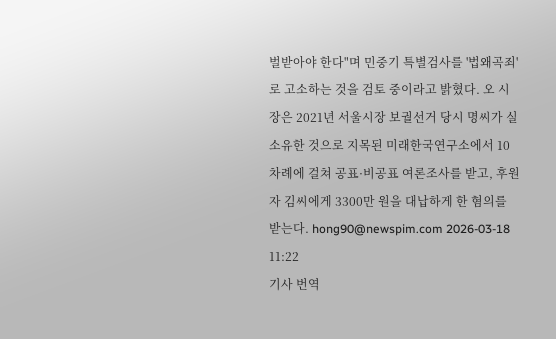벌받아야 한다"며 민중기 특별검사를 '법왜곡죄'로 고소하는 것을 검토 중이라고 밝혔다. 오 시장은 2021년 서울시장 보궐선거 당시 명씨가 실소유한 것으로 지목된 미래한국연구소에서 10차례에 걸쳐 공표·비공표 여론조사를 받고, 후원자 김씨에게 3300만 원을 대납하게 한 혐의를 받는다. hong90@newspim.com 2026-03-18 11:22
기사 번역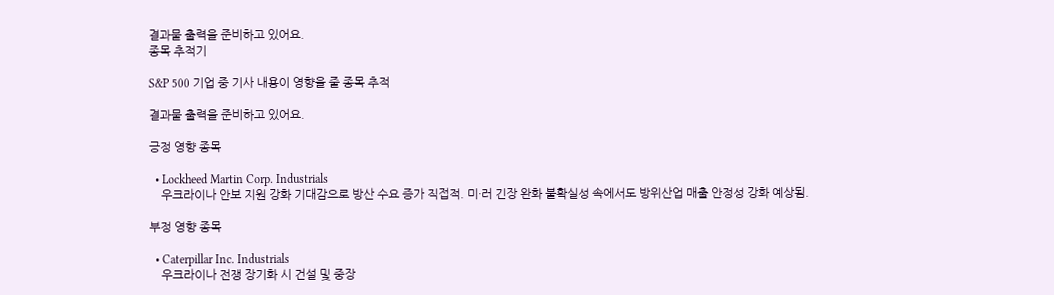결과물 출력을 준비하고 있어요.
종목 추적기

S&P 500 기업 중 기사 내용이 영향을 줄 종목 추적

결과물 출력을 준비하고 있어요.

긍정 영향 종목

  • Lockheed Martin Corp. Industrials
    우크라이나 안보 지원 강화 기대감으로 방산 수요 증가 직접적. 미·러 긴장 완화 불확실성 속에서도 방위산업 매출 안정성 강화 예상됨.

부정 영향 종목

  • Caterpillar Inc. Industrials
    우크라이나 전쟁 장기화 시 건설 및 중장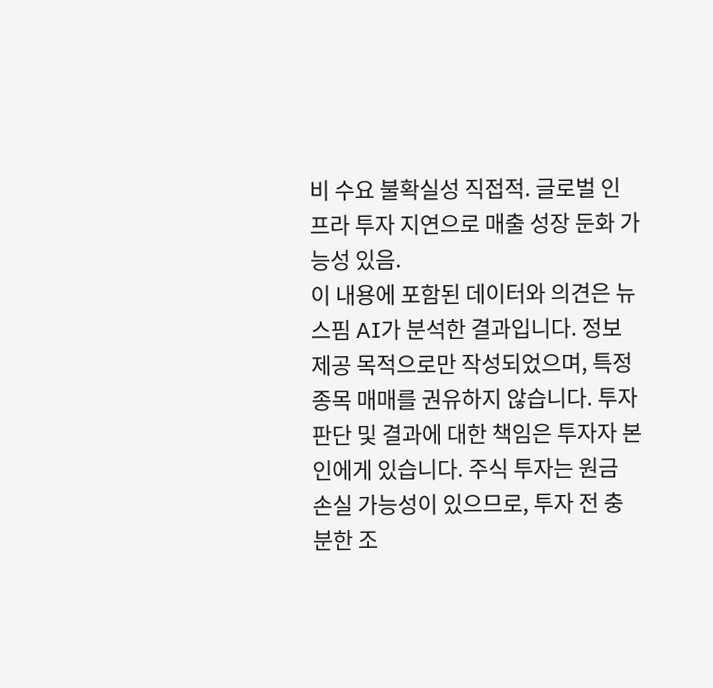비 수요 불확실성 직접적. 글로벌 인프라 투자 지연으로 매출 성장 둔화 가능성 있음.
이 내용에 포함된 데이터와 의견은 뉴스핌 AI가 분석한 결과입니다. 정보 제공 목적으로만 작성되었으며, 특정 종목 매매를 권유하지 않습니다. 투자 판단 및 결과에 대한 책임은 투자자 본인에게 있습니다. 주식 투자는 원금 손실 가능성이 있으므로, 투자 전 충분한 조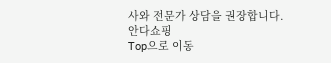사와 전문가 상담을 권장합니다.
안다쇼핑
Top으로 이동